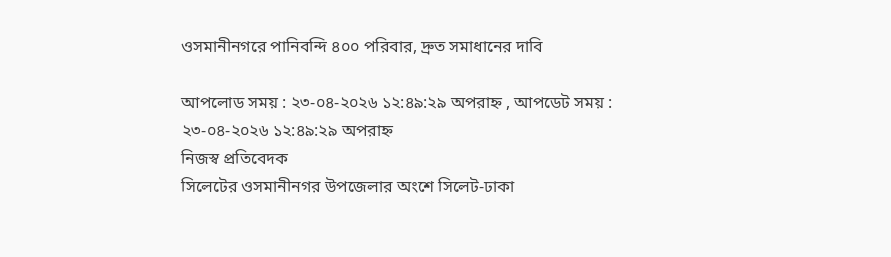ওসমানীনগরে পানিবন্দি ৪০০ পরিবার, দ্রুত সমাধানের দাবি

আপলোড সময় : ২৩-০৪-২০২৬ ১২:৪৯:২৯ অপরাহ্ন , আপডেট সময় : ২৩-০৪-২০২৬ ১২:৪৯:২৯ অপরাহ্ন
নিজস্ব প্রতিবেদক
সিলেটের ওসমানীনগর উপজেলার অংশে সিলেট-ঢাকা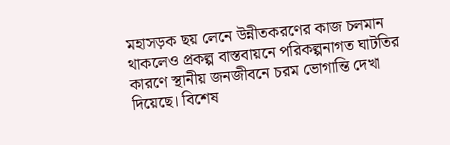মহাসড়ক ছয় লেনে উন্নীতকরণের কাজ চলমান থাকলেও প্রকল্প বাস্তবায়নে পরিকল্পনাগত ঘাটতির কারণে স্থানীয় জনজীবনে চরম ভোগান্তি দেখা দিয়েছে। বিশেষ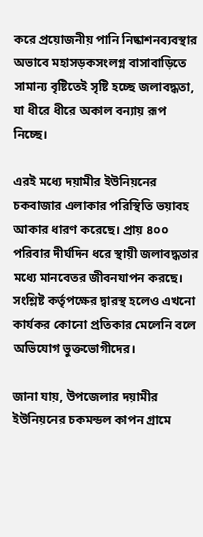করে প্রয়োজনীয় পানি নিষ্কাশনব্যবস্থার অভাবে মহাসড়কসংলগ্ন বাসাবাড়িতে সামান্য বৃষ্টিতেই সৃষ্টি হচ্ছে জলাবদ্ধতা, যা ধীরে ধীরে অকাল বন্যায় রূপ নিচ্ছে।

এরই মধ্যে দয়ামীর ইউনিয়নের চকবাজার এলাকার পরিস্থিতি ভয়াবহ আকার ধারণ করেছে। প্রায় ৪০০ পরিবার দীর্ঘদিন ধরে স্থায়ী জলাবদ্ধতার মধ্যে মানবেতর জীবনযাপন করছে। সংশ্লিষ্ট কর্তৃপক্ষের দ্বারস্থ হলেও এখনো কার্যকর কোনো প্রতিকার মেলেনি বলে অভিযোগ ভুক্তভোগীদের।

জানা যায়, উপজেলার দয়ামীর ইউনিয়নের চকমন্ডল কাপন গ্রামে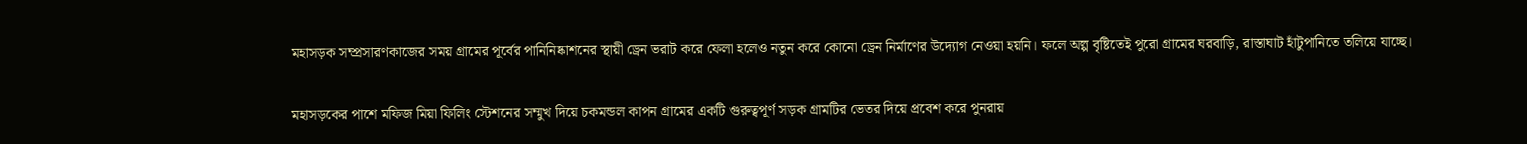মহাসড়ক সম্প্রসারণকাজের সময় গ্রামের পূর্বের পানিনিষ্কাশনের স্থায়ী ড্রেন ভরাট করে ফেলা হলেও নতুন করে কোনো ড্রেন নির্মাণের উদ্যোগ নেওয়া হয়নি। ফলে অল্প বৃষ্টিতেই পুরো গ্রামের ঘরবাড়ি, রাস্তাঘাট হাঁটুপানিতে তলিয়ে যাচ্ছে।

মহাসড়কের পাশে মফিজ মিয়া ফিলিং স্টেশনের সম্মুখ দিয়ে চকমন্ডল কাপন গ্রামের একটি গুরুত্বপূর্ণ সড়ক গ্রামটির ভেতর দিয়ে প্রবেশ করে পুনরায়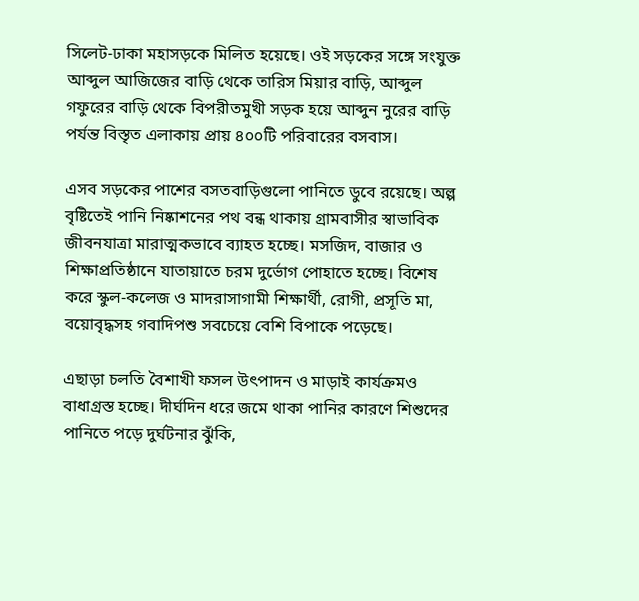সিলেট-ঢাকা মহাসড়কে মিলিত হয়েছে। ওই সড়কের সঙ্গে সংযুক্ত আব্দুল আজিজের বাড়ি থেকে তারিস মিয়ার বাড়ি, আব্দুল গফুরের বাড়ি থেকে বিপরীতমুখী সড়ক হয়ে আব্দুন নুরের বাড়ি পর্যন্ত বিস্তৃত এলাকায় প্রায় ৪০০টি পরিবারের বসবাস।

এসব সড়কের পাশের বসতবাড়িগুলো পানিতে ডুবে রয়েছে। অল্প বৃষ্টিতেই পানি নিষ্কাশনের পথ বন্ধ থাকায় গ্রামবাসীর স্বাভাবিক জীবনযাত্রা মারাত্মকভাবে ব্যাহত হচ্ছে। মসজিদ, বাজার ও শিক্ষাপ্রতিষ্ঠানে যাতায়াতে চরম দুর্ভোগ পোহাতে হচ্ছে। বিশেষ করে স্কুল-কলেজ ও মাদরাসাগামী শিক্ষার্থী, রোগী, প্রসূতি মা, বয়োবৃদ্ধসহ গবাদিপশু সবচেয়ে বেশি বিপাকে পড়েছে।

এছাড়া চলতি বৈশাখী ফসল উৎপাদন ও মাড়াই কার্যক্রমও বাধাগ্রস্ত হচ্ছে। দীর্ঘদিন ধরে জমে থাকা পানির কারণে শিশুদের পানিতে পড়ে দুর্ঘটনার ঝুঁকি,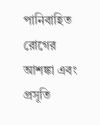পানিবাহিত রোগের আশঙ্কা এবং প্রসূতি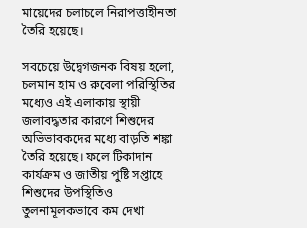মায়েদের চলাচলে নিরাপত্তাহীনতা তৈরি হয়েছে।

সবচেয়ে উদ্বেগজনক বিষয় হলো, চলমান হাম ও রুবেলা পরিস্থিতির মধ্যেও এই এলাকায় স্থায়ী জলাবদ্ধতার কারণে শিশুদের অভিভাবকদের মধ্যে বাড়তি শঙ্কা তৈরি হয়েছে। ফলে টিকাদান কার্যক্রম ও জাতীয় পুষ্টি সপ্তাহে শিশুদের উপস্থিতিও তুলনামূলকভাবে কম দেখা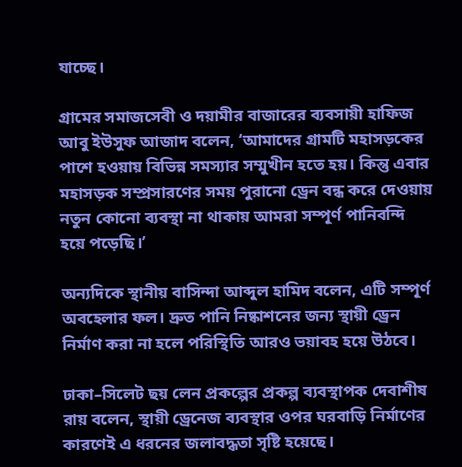যাচ্ছে।

গ্রামের সমাজসেবী ও দয়ামীর বাজারের ব্যবসায়ী হাফিজ আবু ইউসুফ আজাদ বলেন, ‘আমাদের গ্রামটি মহাসড়কের পাশে হওয়ায় বিভিন্ন সমস্যার সম্মুখীন হতে হয়। কিন্তু এবার মহাসড়ক সম্প্রসারণের সময় পুরানো ড্রেন বন্ধ করে দেওয়ায় নতুন কোনো ব্যবস্থা না থাকায় আমরা সম্পূর্ণ পানিবন্দি হয়ে পড়েছি।’

অন্যদিকে স্থানীয় বাসিন্দা আব্দুল হামিদ বলেন, এটি সম্পূর্ণ অবহেলার ফল। দ্রুত পানি নিষ্কাশনের জন্য স্থায়ী ড্রেন নির্মাণ করা না হলে পরিস্থিতি আরও ভয়াবহ হয়ে উঠবে।

ঢাকা–সিলেট ছয় লেন প্রকল্পের প্রকল্প ব্যবস্থাপক দেবাশীষ রায় বলেন, স্থায়ী ড্রেনেজ ব্যবস্থার ওপর ঘরবাড়ি নির্মাণের কারণেই এ ধরনের জলাবদ্ধতা সৃষ্টি হয়েছে।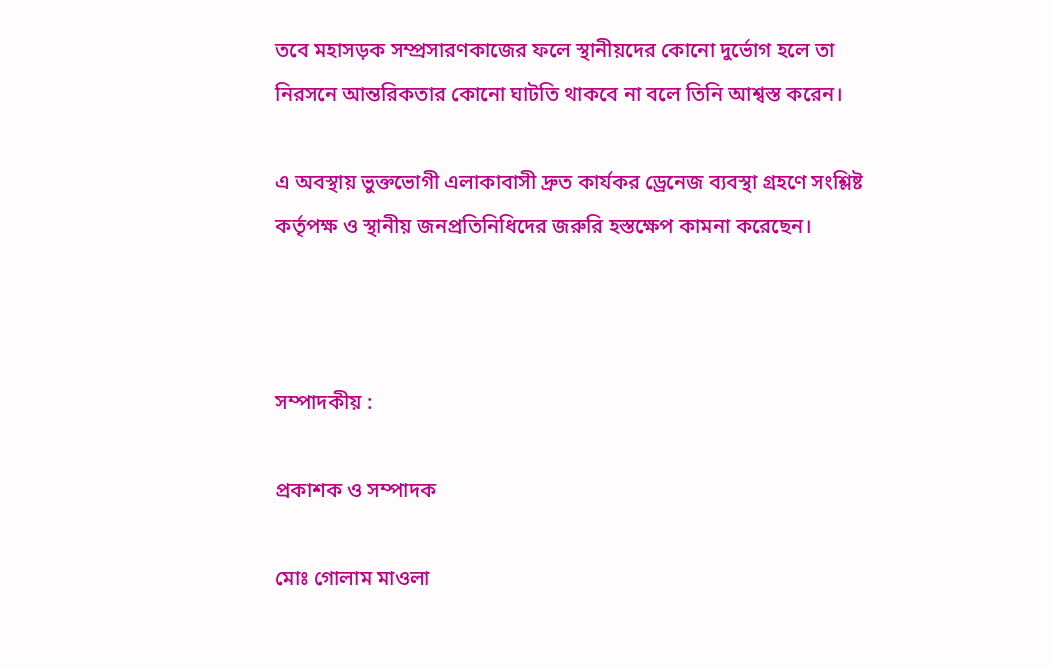তবে মহাসড়ক সম্প্রসারণকাজের ফলে স্থানীয়দের কোনো দুর্ভোগ হলে তা নিরসনে আন্তরিকতার কোনো ঘাটতি থাকবে না বলে তিনি আশ্বস্ত করেন।

এ অবস্থায় ভুক্তভোগী এলাকাবাসী দ্রুত কার্যকর ড্রেনেজ ব্যবস্থা গ্রহণে সংশ্লিষ্ট কর্তৃপক্ষ ও স্থানীয় জনপ্রতিনিধিদের জরুরি হস্তক্ষেপ কামনা করেছেন।



সম্পাদকীয় :

প্রকাশক ও সম্পাদক

মোঃ গোলাম মাওলা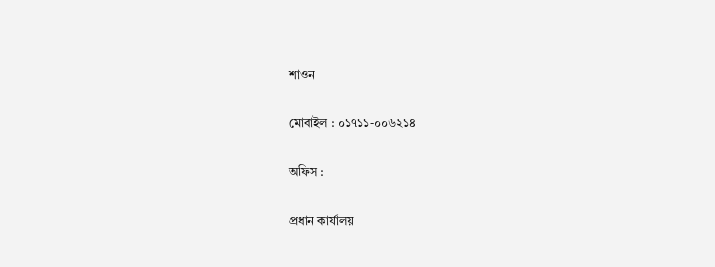শাওন

মোবাইল : ০১৭১১-০০৬২১৪

অফিস :

প্রধান কার্যালয়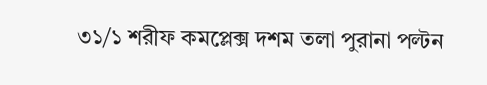৩১/১ শরীফ কমপ্লেক্স দশম তলা পুরানা পল্টন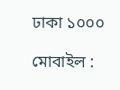ঢাকা ১০০০

মোবাইল :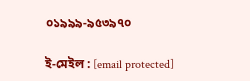০১৯৯৯-৯৫৩৯৭০

ই-মেইল : [email protected]